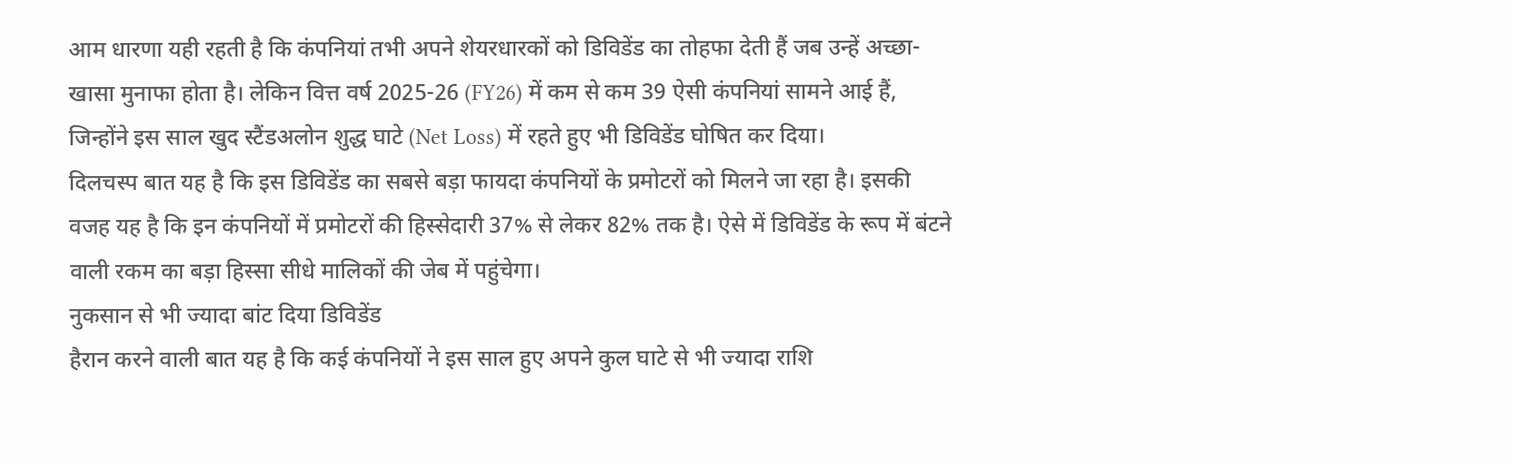आम धारणा यही रहती है कि कंपनियां तभी अपने शेयरधारकों को डिविडेंड का तोहफा देती हैं जब उन्हें अच्छा-खासा मुनाफा होता है। लेकिन वित्त वर्ष 2025-26 (FY26) में कम से कम 39 ऐसी कंपनियां सामने आई हैं, जिन्होंने इस साल खुद स्टैंडअलोन शुद्ध घाटे (Net Loss) में रहते हुए भी डिविडेंड घोषित कर दिया।
दिलचस्प बात यह है कि इस डिविडेंड का सबसे बड़ा फायदा कंपनियों के प्रमोटरों को मिलने जा रहा है। इसकी वजह यह है कि इन कंपनियों में प्रमोटरों की हिस्सेदारी 37% से लेकर 82% तक है। ऐसे में डिविडेंड के रूप में बंटने वाली रकम का बड़ा हिस्सा सीधे मालिकों की जेब में पहुंचेगा।
नुकसान से भी ज्यादा बांट दिया डिविडेंड
हैरान करने वाली बात यह है कि कई कंपनियों ने इस साल हुए अपने कुल घाटे से भी ज्यादा राशि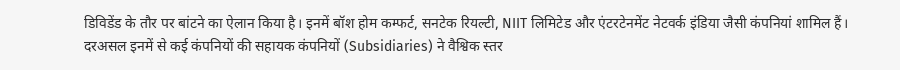डिविडेंड के तौर पर बांटने का ऐलान किया है। इनमें बॉश होम कम्फर्ट, सनटेक रियल्टी, NIIT लिमिटेड और एंटरटेनमेंट नेटवर्क इंडिया जैसी कंपनियां शामिल हैं।
दरअसल इनमें से कई कंपनियों की सहायक कंपनियों (Subsidiaries) ने वैश्विक स्तर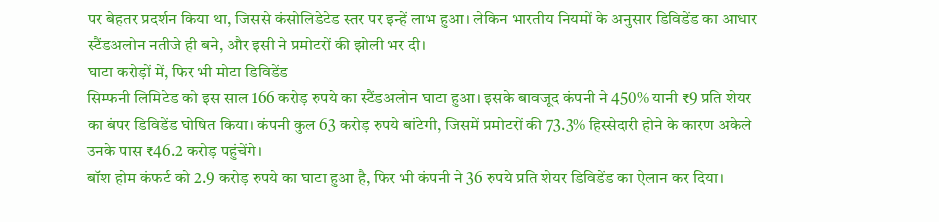पर बेहतर प्रदर्शन किया था, जिससे कंसोलिडेटेड स्तर पर इन्हें लाभ हुआ। लेकिन भारतीय नियमों के अनुसार डिविडेंड का आधार स्टैंडअलोन नतीजे ही बने, और इसी ने प्रमोटरों की झोली भर दी।
घाटा करोड़ों में, फिर भी मोटा डिविडेंड
सिम्फनी लिमिटेड को इस साल 166 करोड़ रुपये का स्टैंडअलोन घाटा हुआ। इसके बावजूद कंपनी ने 450% यानी ₹9 प्रति शेयर का बंपर डिविडेंड घोषित किया। कंपनी कुल 63 करोड़ रुपये बांटेगी, जिसमें प्रमोटरों की 73.3% हिस्सेदारी होने के कारण अकेले उनके पास ₹46.2 करोड़ पहुंचेंगे।
बॉश होम कंफर्ट को 2.9 करोड़ रुपये का घाटा हुआ है, फिर भी कंपनी ने 36 रुपये प्रति शेयर डिविडेंड का ऐलान कर दिया।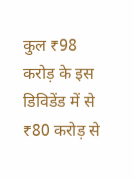कुल ₹98 करोड़ के इस डिविडेंड में से ₹80 करोड़ से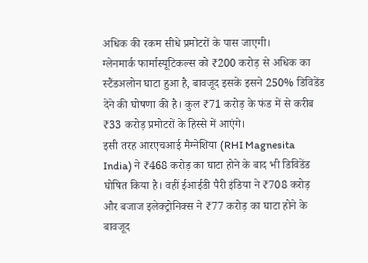अधिक की रकम सीधे प्रमोटरों के पास जाएगी।
ग्लेनमार्क फार्मास्यूटिकल्स को ₹200 करोड़ से अधिक का स्टैंडअलोन घाटा हुआ है, बावजूद इसके इसने 250% डिविडेंड देने की घोषणा की है। कुल ₹71 करोड़ के फंड में से करीब ₹33 करोड़ प्रमोटरों के हिस्से में आएंगे।
इसी तरह आरएचआई मैग्नेशिया (RHI Magnesita India) ने ₹468 करोड़ का घाटा होने के बाद भी डिविडेंड घोषित किया है। वहीं ईआईडी पैरी इंडिया ने ₹708 करोड़ और बजाज इलेक्ट्रोनिक्स ने ₹77 करोड़ का घाटा होने के बावजूद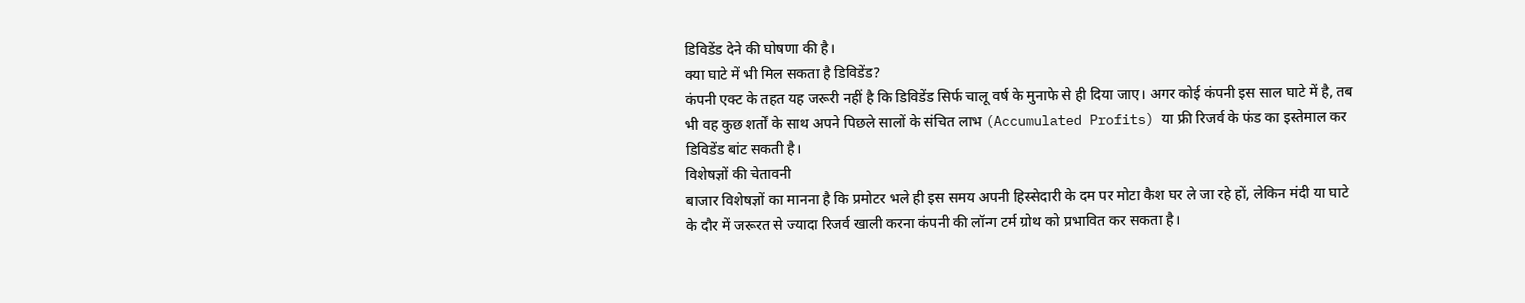डिविडेंड देने की घोषणा की है।
क्या घाटे में भी मिल सकता है डिविडेंड?
कंपनी एक्ट के तहत यह जरूरी नहीं है कि डिविडेंड सिर्फ चालू वर्ष के मुनाफे से ही दिया जाए। अगर कोई कंपनी इस साल घाटे में है, तब भी वह कुछ शर्तों के साथ अपने पिछले सालों के संचित लाभ (Accumulated Profits) या फ्री रिजर्व के फंड का इस्तेमाल कर डिविडेंड बांट सकती है।
विशेषज्ञों की चेतावनी
बाजार विशेषज्ञों का मानना है कि प्रमोटर भले ही इस समय अपनी हिस्सेदारी के दम पर मोटा कैश घर ले जा रहे हों, लेकिन मंदी या घाटे के दौर में जरूरत से ज्यादा रिजर्व खाली करना कंपनी की लॉन्ग टर्म ग्रोथ को प्रभावित कर सकता है।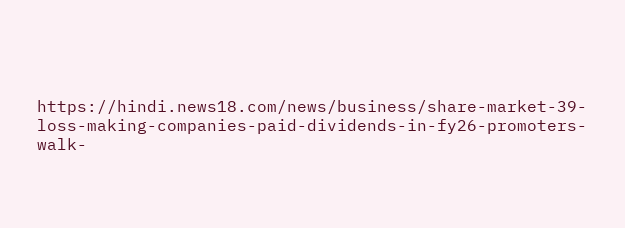https://hindi.news18.com/news/business/share-market-39-loss-making-companies-paid-dividends-in-fy26-promoters-walk-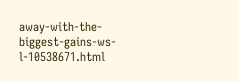away-with-the-biggest-gains-ws-l-10538671.html